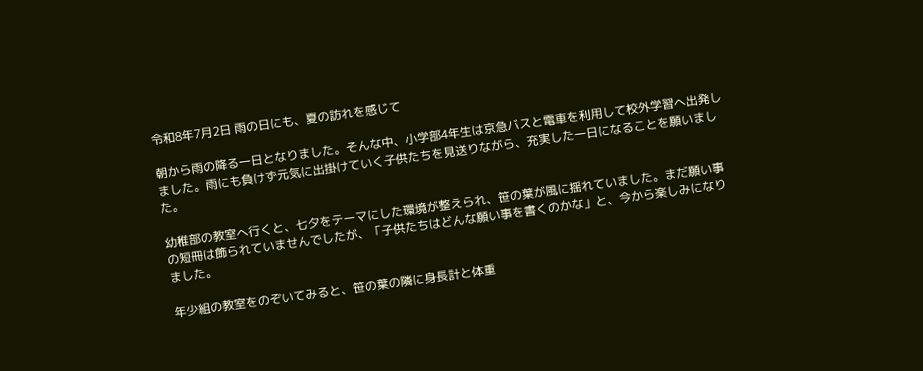令和8年7月2日 雨の日にも、夏の訪れを感じて

朝から雨の降る一日となりました。そんな中、小学部4年生は京急バスと電車を利用して校外学習へ出発しました。雨にも負けず元気に出掛けていく子供たちを見送りながら、充実した一日になることを願いました。

幼稚部の教室へ行くと、七夕をテーマにした環境が整えられ、笹の葉が風に揺れていました。まだ願い事の短冊は飾られていませんでしたが、「子供たちはどんな願い事を書くのかな」と、今から楽しみになりました。

年少組の教室をのぞいてみると、笹の葉の隣に身長計と体重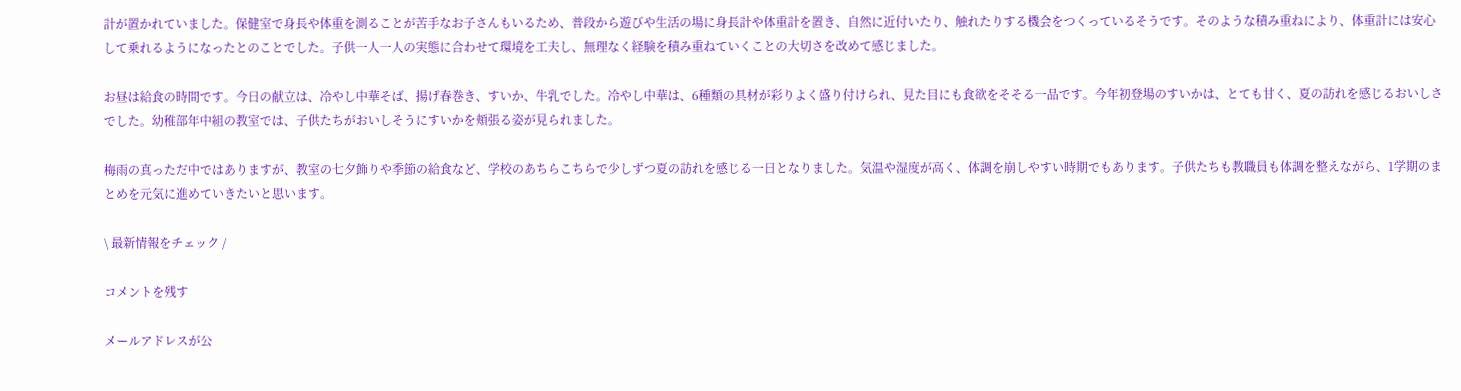計が置かれていました。保健室で身長や体重を測ることが苦手なお子さんもいるため、普段から遊びや生活の場に身長計や体重計を置き、自然に近付いたり、触れたりする機会をつくっているそうです。そのような積み重ねにより、体重計には安心して乗れるようになったとのことでした。子供一人一人の実態に合わせて環境を工夫し、無理なく経験を積み重ねていくことの大切さを改めて感じました。

お昼は給食の時間です。今日の献立は、冷やし中華そば、揚げ春巻き、すいか、牛乳でした。冷やし中華は、6種類の具材が彩りよく盛り付けられ、見た目にも食欲をそそる一品です。今年初登場のすいかは、とても甘く、夏の訪れを感じるおいしさでした。幼稚部年中組の教室では、子供たちがおいしそうにすいかを頬張る姿が見られました。

梅雨の真っただ中ではありますが、教室の七夕飾りや季節の給食など、学校のあちらこちらで少しずつ夏の訪れを感じる一日となりました。気温や湿度が高く、体調を崩しやすい時期でもあります。子供たちも教職員も体調を整えながら、1学期のまとめを元気に進めていきたいと思います。

\ 最新情報をチェック /

コメントを残す

メールアドレスが公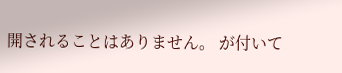開されることはありません。 が付いて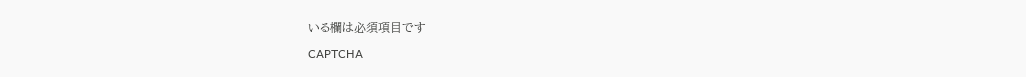いる欄は必須項目です

CAPTCHA